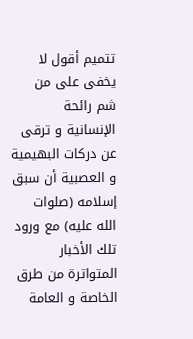تتميم أقول لا يخفى على من شم رائحة الإنسانية و ترقى عن دركات البهيمية و العصبية أن سبق إسلامه (صلوات الله عليه) مع ورود تلك الأخبار المتواترة من طرق الخاصة و العامة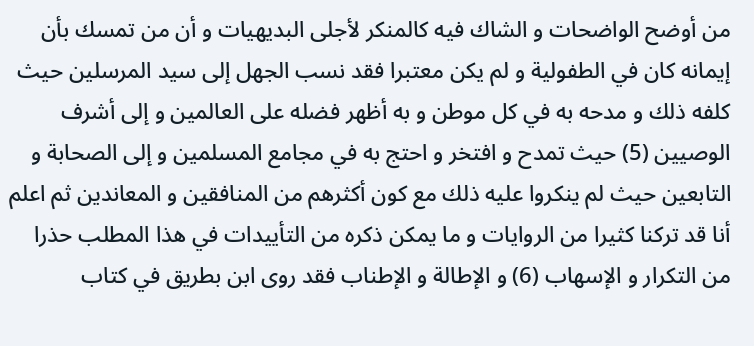من أوضح الواضحات و الشاك فيه كالمنكر لأجلى البديهيات و أن من تمسك بأن إيمانه كان في الطفولية و لم يكن معتبرا فقد نسب الجهل إلى سيد المرسلين حيث كلفه ذلك و مدحه به في كل موطن و به أظهر فضله على العالمين و إلى أشرف الوصيين (5) حيث تمدح و افتخر و احتج به في مجامع المسلمين و إلى الصحابة و التابعين حيث لم ينكروا عليه ذلك مع كون أكثرهم من المنافقين و المعاندين ثم اعلم أنا قد تركنا كثيرا من الروايات و ما يمكن ذكره من التأييدات في هذا المطلب حذرا من التكرار و الإسهاب (6) و الإطالة و الإطناب فقد روى ابن بطريق في كتاب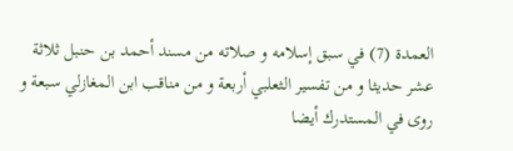العمدة (7) في سبق إسلامه و صلاته من مسند أحمد بن حنبل ثلاثة عشر حديثا و من تفسير الثعلبي أربعة و من مناقب ابن المغازلي سبعة و روى في المستدرك أيضا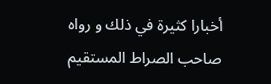أخبارا كثيرة في ذلك و رواه صاحب الصراط المستقيم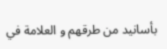بأسانيد من طرقهم و العلامة في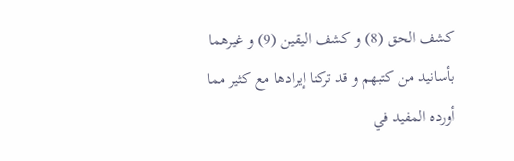كشف الحق (8) و كشف اليقين (9) و غيرهما بأسانيد من كتبهم و قد تركنا إيرادها مع كثير مما أورده المفيد في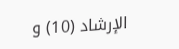الإرشاد (10) و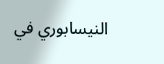النيسابوري في